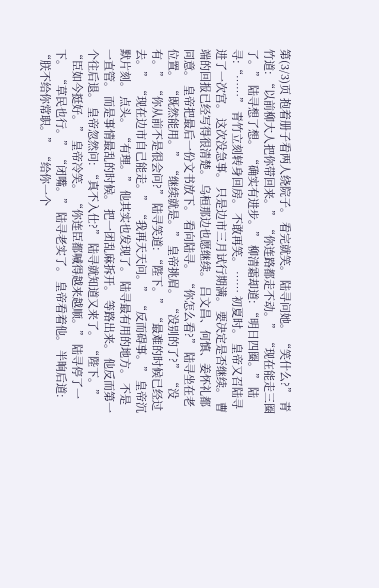第(3/3)页 抱着册子看两人绕院子。 看完就笑。 陆寻问她。 “笑什么?” 青竹道: “以前柳大人把你带回来。” “你连路都走不动。” “现在能走三圈了。” 陆寻想了想。 “确实有进步。” 柳清霜却道: “明日四圈。” 陆寻:“……” 青竹立刻转身回房。 不敢再笑。 …… 初夏时。 皇帝又召陆寻进了一次宫。 这次没急事。 只是边市三月试行期满。 要决定是否继续。 曹端的回报已经写得很清楚。 乌桓那边也愿继续。 吕文昌、何慎、姜怀礼都同意。 皇帝把最后一份文书放下。 看向陆寻。 “你怎么看?” 陆寻坐在老位置。 “既然能用。” “继续就是。” 皇帝挑眉。 “没别的了?” “没有。” “你从前不是很会问?” 陆寻笑道: “陛下。” “最难的时候已经过去。” “现在边市自己能走。” “我再天天问。” “反而碍事。” 皇帝沉默片刻。 点头。 “有理。” 他其实也发现了。 陆寻最有用的地方。 不是一直管。 而是事情最乱的时候。 把一团乱麻拆开。 等路出来。 他反而第一个往后退。 皇帝忽然问: “真不入仕?” 陆寻就知道又来了。 “陛下。” “臣如今挺好。” 皇帝冷笑。 “你连臣都喊得越来越顺。” 陆寻停了一下。 “草民也行。” “闭嘴。” 陆寻老实了。 皇帝看着他。 半晌后道: “朕不给你常职。” “给你一个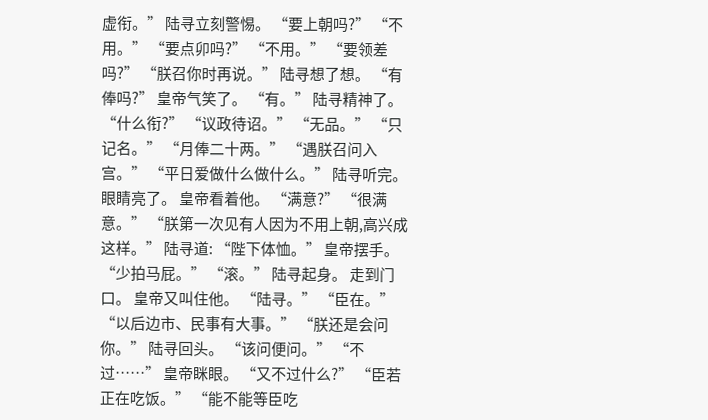虚衔。” 陆寻立刻警惕。 “要上朝吗?” “不用。” “要点卯吗?” “不用。” “要领差吗?” “朕召你时再说。” 陆寻想了想。 “有俸吗?” 皇帝气笑了。 “有。” 陆寻精神了。 “什么衔?” “议政待诏。” “无品。” “只记名。” “月俸二十两。” “遇朕召问入宫。” “平日爱做什么做什么。” 陆寻听完。 眼睛亮了。 皇帝看着他。 “满意?” “很满意。” “朕第一次见有人因为不用上朝,高兴成这样。” 陆寻道: “陛下体恤。” 皇帝摆手。 “少拍马屁。” “滚。” 陆寻起身。 走到门口。 皇帝又叫住他。 “陆寻。” “臣在。” “以后边市、民事有大事。” “朕还是会问你。” 陆寻回头。 “该问便问。” “不过……” 皇帝眯眼。 “又不过什么?” “臣若正在吃饭。” “能不能等臣吃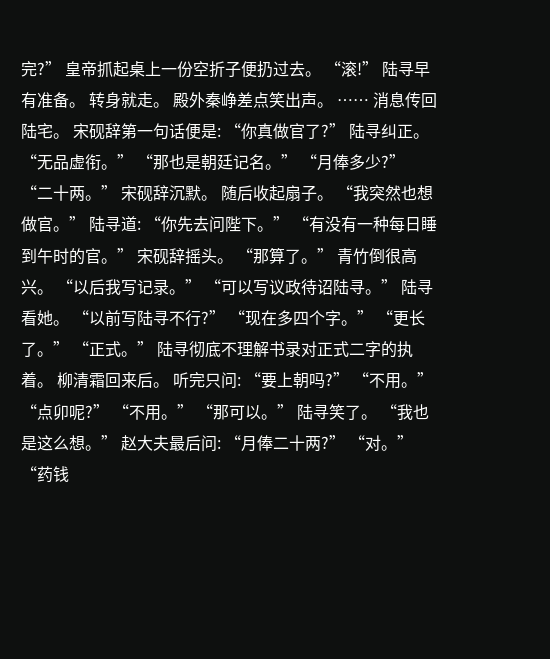完?” 皇帝抓起桌上一份空折子便扔过去。 “滚!” 陆寻早有准备。 转身就走。 殿外秦峥差点笑出声。 …… 消息传回陆宅。 宋砚辞第一句话便是: “你真做官了?” 陆寻纠正。 “无品虚衔。” “那也是朝廷记名。” “月俸多少?” “二十两。” 宋砚辞沉默。 随后收起扇子。 “我突然也想做官。” 陆寻道: “你先去问陛下。” “有没有一种每日睡到午时的官。” 宋砚辞摇头。 “那算了。” 青竹倒很高兴。 “以后我写记录。” “可以写议政待诏陆寻。” 陆寻看她。 “以前写陆寻不行?” “现在多四个字。” “更长了。” “正式。” 陆寻彻底不理解书录对正式二字的执着。 柳清霜回来后。 听完只问: “要上朝吗?” “不用。” “点卯呢?” “不用。” “那可以。” 陆寻笑了。 “我也是这么想。” 赵大夫最后问: “月俸二十两?” “对。” “药钱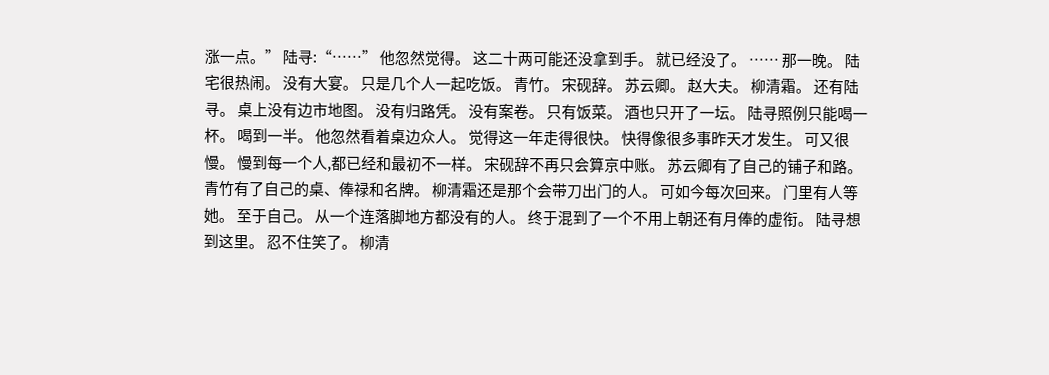涨一点。” 陆寻:“……” 他忽然觉得。 这二十两可能还没拿到手。 就已经没了。 …… 那一晚。 陆宅很热闹。 没有大宴。 只是几个人一起吃饭。 青竹。 宋砚辞。 苏云卿。 赵大夫。 柳清霜。 还有陆寻。 桌上没有边市地图。 没有归路凭。 没有案卷。 只有饭菜。 酒也只开了一坛。 陆寻照例只能喝一杯。 喝到一半。 他忽然看着桌边众人。 觉得这一年走得很快。 快得像很多事昨天才发生。 可又很慢。 慢到每一个人,都已经和最初不一样。 宋砚辞不再只会算京中账。 苏云卿有了自己的铺子和路。 青竹有了自己的桌、俸禄和名牌。 柳清霜还是那个会带刀出门的人。 可如今每次回来。 门里有人等她。 至于自己。 从一个连落脚地方都没有的人。 终于混到了一个不用上朝还有月俸的虚衔。 陆寻想到这里。 忍不住笑了。 柳清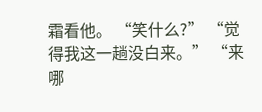霜看他。 “笑什么?” “觉得我这一趟没白来。” “来哪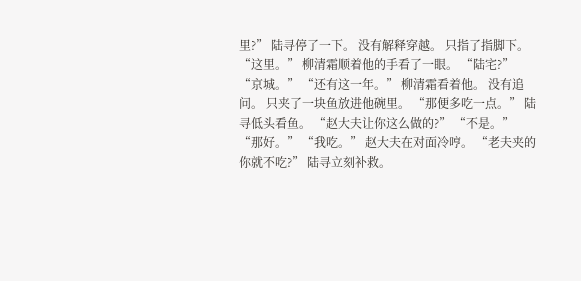里?” 陆寻停了一下。 没有解释穿越。 只指了指脚下。 “这里。” 柳清霜顺着他的手看了一眼。 “陆宅?” “京城。” “还有这一年。” 柳清霜看着他。 没有追问。 只夹了一块鱼放进他碗里。 “那便多吃一点。” 陆寻低头看鱼。 “赵大夫让你这么做的?” “不是。” “那好。” “我吃。” 赵大夫在对面冷哼。 “老夫夹的你就不吃?” 陆寻立刻补救。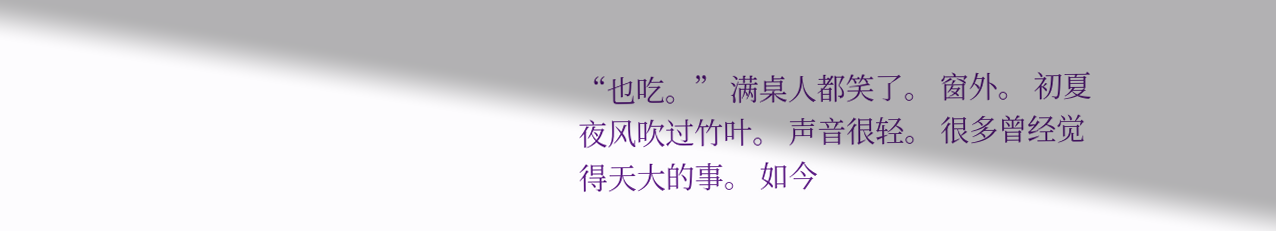“也吃。” 满桌人都笑了。 窗外。 初夏夜风吹过竹叶。 声音很轻。 很多曾经觉得天大的事。 如今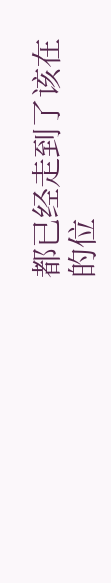都已经走到了该在的位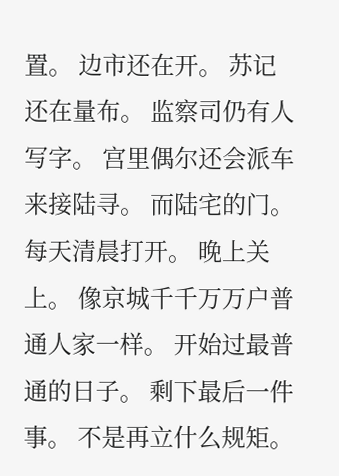置。 边市还在开。 苏记还在量布。 监察司仍有人写字。 宫里偶尔还会派车来接陆寻。 而陆宅的门。 每天清晨打开。 晚上关上。 像京城千千万万户普通人家一样。 开始过最普通的日子。 剩下最后一件事。 不是再立什么规矩。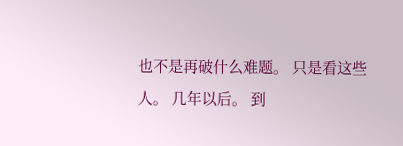也不是再破什么难题。 只是看这些人。 几年以后。 到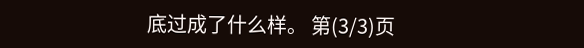底过成了什么样。 第(3/3)页